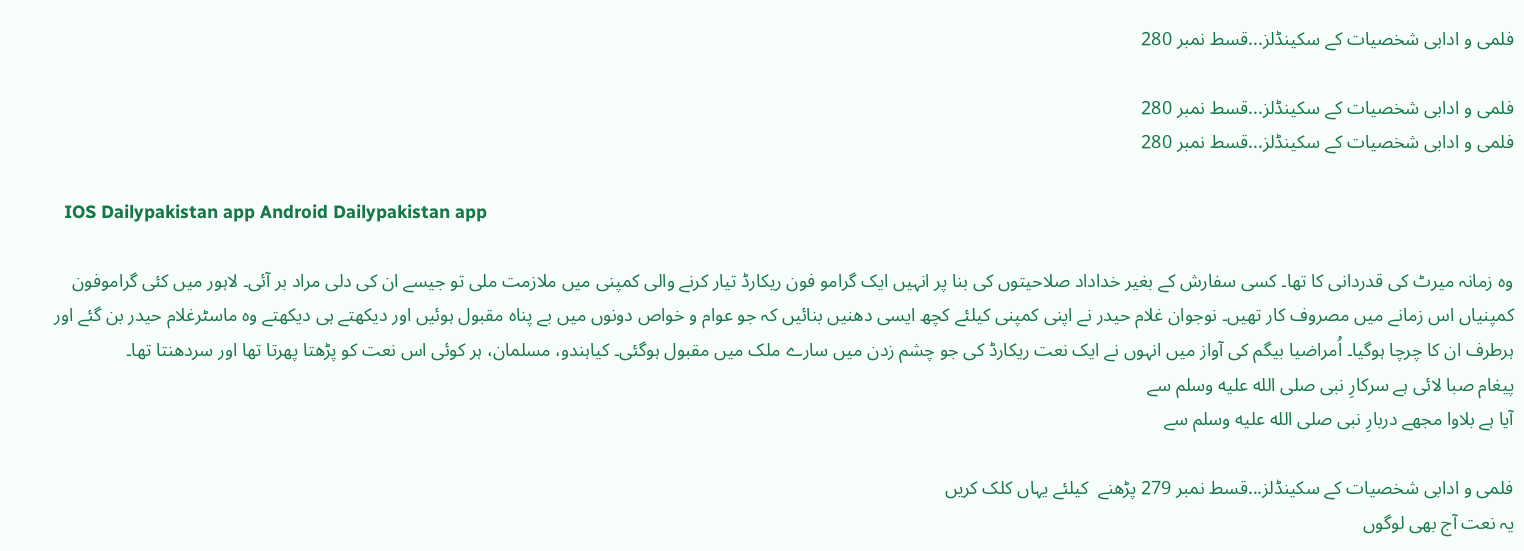فلمی و ادابی شخصیات کے سکینڈلز...قسط نمبر 280

فلمی و ادابی شخصیات کے سکینڈلز...قسط نمبر 280
فلمی و ادابی شخصیات کے سکینڈلز...قسط نمبر 280

  IOS Dailypakistan app Android Dailypakistan app

وہ زمانہ میرٹ کی قدردانی کا تھا۔ کسی سفارش کے بغیر خداداد صلاحیتوں کی بنا پر انہیں ایک گرامو فون ریکارڈ تیار کرنے والی کمپنی میں ملازمت ملی تو جیسے ان کی دلی مراد بر آئی۔ لاہور میں کئی گراموفون کمپنیاں اس زمانے میں مصروف کار تھیں۔ نوجوان غلام حیدر نے اپنی کمپنی کیلئے کچھ ایسی دھنیں بنائیں کہ جو عوام و خواص دونوں میں بے پناہ مقبول ہوئیں اور دیکھتے ہی دیکھتے وہ ماسٹرغلام حیدر بن گئے اور ہرطرف ان کا چرچا ہوگیا۔ اُمراضیا بیگم کی آواز میں انہوں نے ایک نعت ریکارڈ کی جو چشم زدن میں سارے ملک میں مقبول ہوگئی۔ کیاہندو، مسلمان، ہر کوئی اس نعت کو پڑھتا پھرتا تھا اور سردھنتا تھا۔
پیغام صبا لائی ہے سرکارِ نبی صلى الله عليه وسلم سے
آیا ہے بلاوا مجھے دربارِ نبی صلى الله عليه وسلم سے

فلمی و ادابی شخصیات کے سکینڈلز...قسط نمبر 279 پڑھنے  کیلئے یہاں کلک کریں
یہ نعت آج بھی لوگوں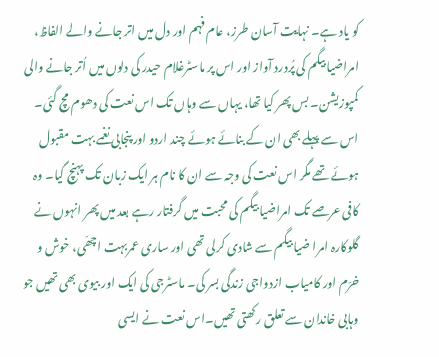کو یاد ہے۔ نہایت آسان طرز، عام فہم اور دل میں اتر جانے والے الفاظ، امراضیا بیگم کی پُردرد آواز اور اس پر ماسٹرغلام حیدر کی دلوں میں اُتر جانے والی کمپوزیشن۔ بس پھر کیا تھا، یہاں سے وہاں تک اس نعت کی دھوم مچ گئی۔ اس سے پہلے بھی ان کے بنائے ہوئے چند اردو اور پنجابی نغمے بہت مقبول ہوئے تھے مگر اس نعت کی وجہ سے ان کا نام ہر ایک زبان تک پہنچ گیا۔ وہ کافی عرصے تک امراضیا بیگم کی محبت میں گرفتار رہے بعد میں پھر انہوں نے گلوکارہ امرا ضیا بیگم سے شادی کرلی تھی اور ساری عمربہت اچھّی، خوش و خرّم اور کامیاب ازدواجی زندگی بسر کی۔ ماسٹرجی کی ایک اور بیوی بھی تھیں جو وہابی خاندان سے تعلق رکھتی تھیں۔اس نعت نے ایسی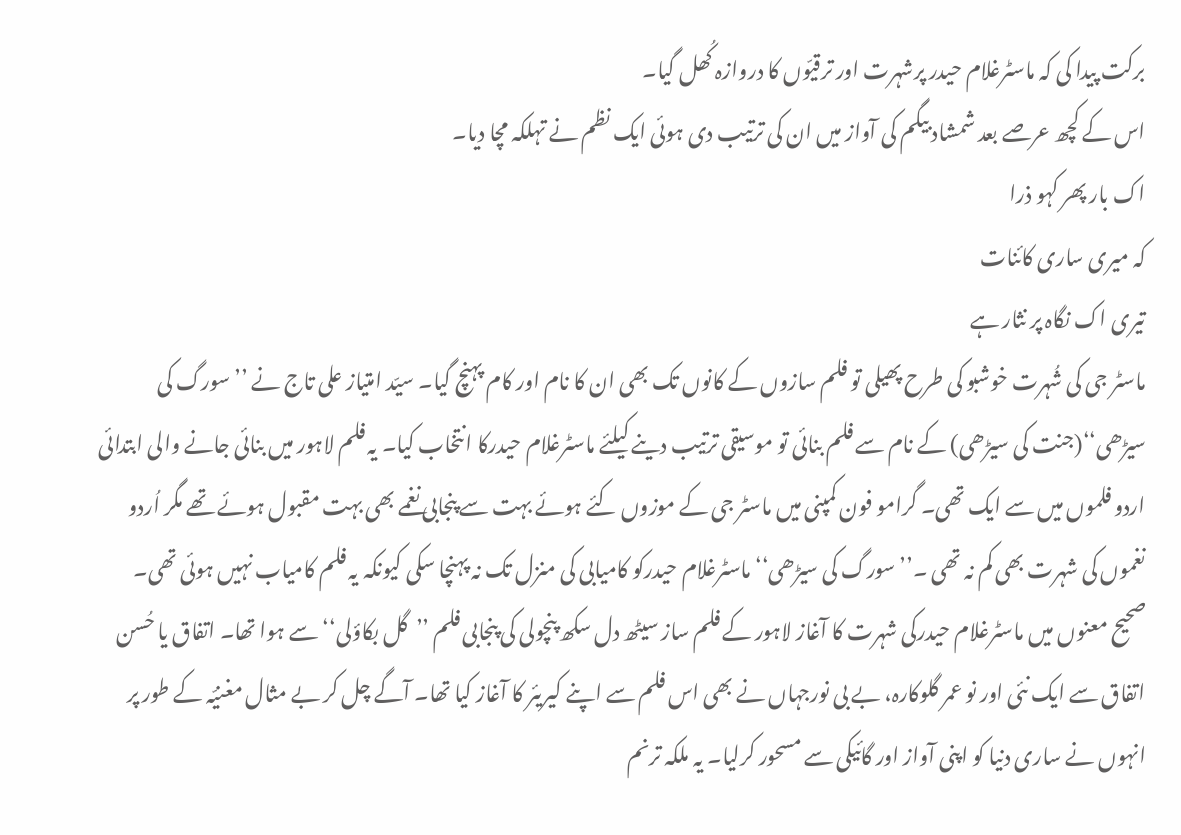برکت پیدا کی کہ ماسٹرغلام حیدر پرشہرت اور ترقیّوں کا دروازہ کُھل گیا۔
اس کے کچھ عرصے بعد شمشاد بیگم کی آواز میں ان کی ترتیب دی ہوئی ایک نظم نے تہلکہ مچا دیا۔
اک بار پھر کہو ذرا
کہ میری ساری کائنات
تیری اک نگاہ پر نثار ہے
ماسٹر جی کی شُہرت خوشبو کی طرح پھیلی تو فلم سازوں کے کانوں تک بھی ان کا نام اور کام پہنچ گیا۔ سیّد امتیاز علی تاج نے ’’سورگ کی سیڑھی‘‘(جنت کی سیڑھی) کے نام سے فلم بنائی تو موسیقی ترتیب دینے کیلئے ماسٹرغلام حیدرکا انتخاب کیا۔ یہ فلم لاہور میں بنائی جانے والی ابتدائی اردو فلموں میں سے ایک تھی۔ گرامو فون کمپنی میں ماسٹر جی کے موزوں کئے ہوئے بہت سے پنجابی نغمے بھی بہت مقبول ہوئے تھے مگر اُردو نغموں کی شہرت بھی کم نہ تھی ۔’’سورگ کی سیڑھی‘‘ ماسٹرغلام حیدرکو کامیابی کی منزل تک نہ پہنچا سکی کیونکہ یہ فلم کامیاب نہیں ہوئی تھی۔
صحیح معنوں میں ماسٹرغلام حیدرکی شہرت کا آغاز لاہور کے فلم ساز سیٹھ دل سکھ پنچولی کی پنجابی فلم ’’گل بکاؤلی‘‘ سے ہوا تھا۔ اتفاق یا حُسن اتفاق سے ایک نئی اور نو عمر گلوکارہ، بے بی نورجہاں نے بھی اس فلم سے اپنے کیریئر کا آغاز کیا تھا۔ آگے چل کر بے مثال مغنیّہ کے طور پر انہوں نے ساری دنیا کو اپنی آواز اور گائیکی سے مسحور کرلیا۔ یہ ملکہ ترنم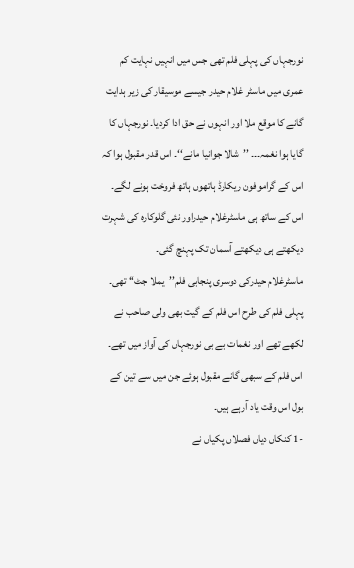نورجہاں کی پہلی فلم تھی جس میں انہیں نہایت کم عمری میں ماسٹر غلام حیدر جیسے موسیقار کی زیر ہدایت گانے کا موقع ملا اور انہوں نے حق ادا کردیا۔ نورجہاں کا گایا ہوا نغمہ۔۔۔ ’’شالا جوانیا مانے‘‘۔ اس قدر مقبول ہوا کہ اس کے گراموفون ریکارڈ ہاتھوں ہاتھ فروخت ہونے لگے۔ اس کے ساتھ ہی ماسٹرغلام حیدراور نئی گلوکارہ کی شہرت دیکھتے ہی دیکھتے آسمان تک پہنچ گئی۔
ماسٹرغلام حیدرکی دوسری پنجابی فلم’’یملا جٹ‘‘ تھی۔ پہلی فلم کی طرح اس فلم کے گیت بھی ولی صاحب نے لکھے تھے اور نغمات بے بی نورجہاں کی آواز میں تھے۔ اس فلم کے سبھی گانے مقبول ہوئے جن میں سے تین کے بول اس وقت یاد آرہے ہیں۔
-1 کنکاں دیاں فصلاں پکیاں نے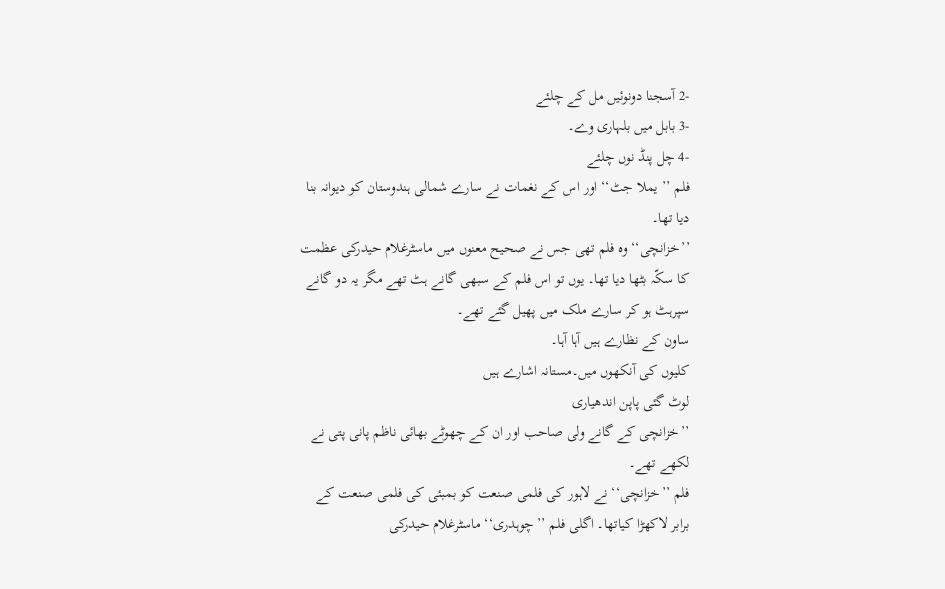-2 آسجنا دونوئیں مل کے چلئے
-3 بابل میں بلہاری وے۔
-4 چل پنڈ نوں چلئے
فلم ’’ یملا جٹ‘‘ اور اس کے نغمات نے سارے شمالی ہندوستان کو دیوانہ بنا دیا تھا۔
’’خزانچی‘‘ وہ فلم تھی جس نے صحیح معنوں میں ماسٹرغلام حیدرکی عظمت کا سکّہ بٹھا دیا تھا۔ یوں تو اس فلم کے سبھی گانے ہٹ تھے مگر یہ دو گانے سپرہٹ ہو کر سارے ملک میں پھیل گئے تھے۔
ساون کے نظارے ہیں آہا آہا۔
کلیوں کی آنکھوں میں۔مستانہ اشارے ہیں
لوٹ گئی پاپن اندھیاری
’’خزانچی کے گانے ولی صاحب اور ان کے چھوٹے بھائی ناظم پانی پتی نے لکھے تھے۔
فلم ’’خزانچی‘‘ نے لاہور کی فلمی صنعت کو بمبئی کی فلمی صنعت کے برابر لاکھڑا کیاتھا۔ اگلی فلم ’’چوہدری‘‘ ماسٹرغلام حیدرکی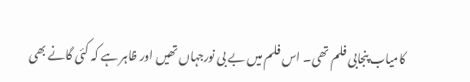کامیاب پنجابی فلم تھی۔ اس فلم میں بے بی نورجہاں تھیں اور ظاہر ہے کہ کئی گانے بھی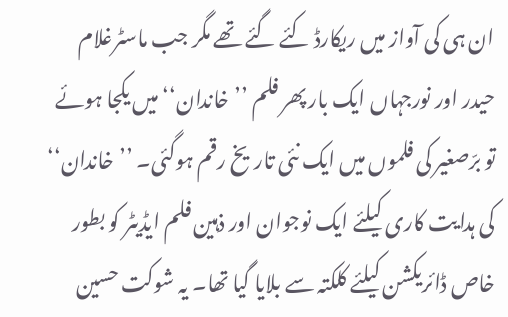ان ہی کی آواز میں ریکارڈ کئے گئے تھے مگر جب ماسٹرغلام حیدر اور نورجہاں ایک بار پھر فلم ’’خاندان‘‘ میں یکجا ہوئے تو برّصغیر کی فلموں میں ایک نئی تاریخ رقم ہوگئی۔ ’’خاندان‘‘ کی ہدایت کاری کیلئے ایک نوجوان اور ذہین فلم ایڈیٹر کو بطور خاص ڈائریکشن کیلئے کلکتہ سے بلایا گیا تھا۔ یہ شوکت حسین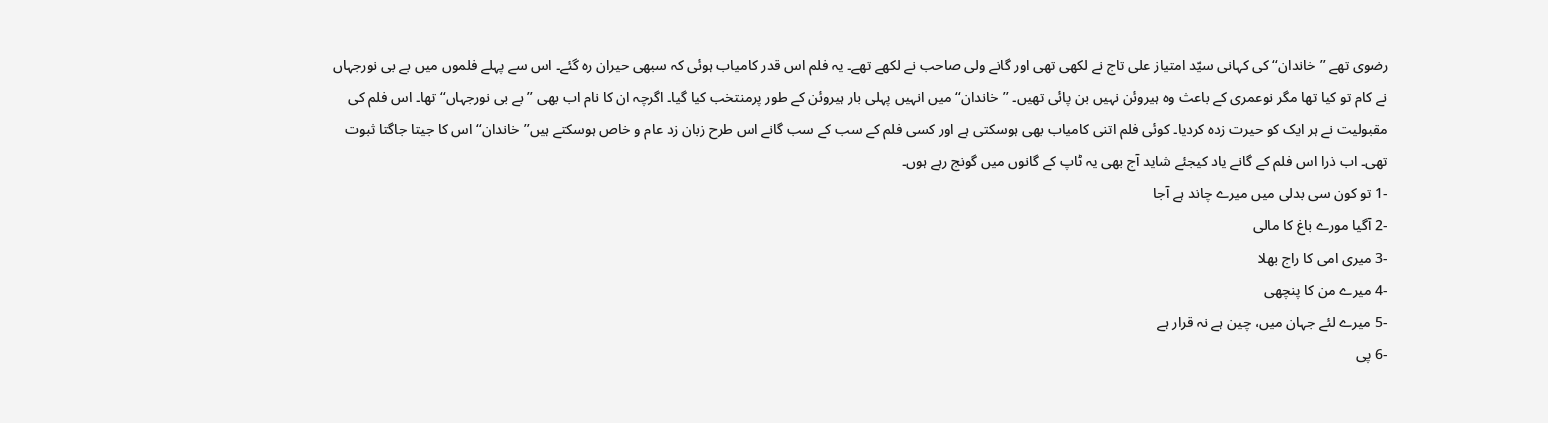رضوی تھے ’’خاندان‘‘ کی کہانی سیّد امتیاز علی تاج نے لکھی تھی اور گانے ولی صاحب نے لکھے تھے۔ یہ فلم اس قدر کامیاب ہوئی کہ سبھی حیران رہ گئے۔ اس سے پہلے فلموں میں بے بی نورجہاں نے کام تو کیا تھا مگر نوعمری کے باعث وہ ہیروئن نہیں بن پائی تھیں۔ ’’خاندان‘‘ میں انہیں پہلی بار ہیروئن کے طور پرمنتخب کیا گیا۔ اگرچہ ان کا نام اب بھی ’’بے بی نورجہاں‘‘ تھا۔ اس فلم کی مقبولیت نے ہر ایک کو حیرت زدہ کردیا۔ کوئی فلم اتنی کامیاب بھی ہوسکتی ہے اور کسی فلم کے سب کے سب گانے اس طرح زبان زد عام و خاص ہوسکتے ہیں’’خاندان‘‘ اس کا جیتا جاگتا ثبوت تھی۔ اب ذرا اس فلم کے گانے یاد کیجئے شاید آج بھی یہ ٹاپ کے گانوں میں گونج رہے ہوں۔
-1 تو کون سی بدلی میں میرے چاند ہے آجا
-2 آگیا مورے باغ کا مالی
-3 میری امی کا راج بھلا
-4 میرے من کا پنچھی
-5 میرے لئے جہان میں، چین ہے نہ قرار ہے
-6 پی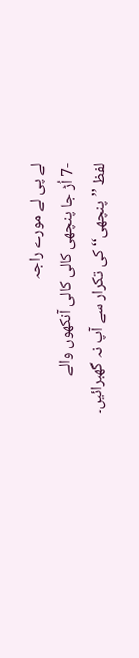لے پی لے مورے راجہ
-7 اُڑ جا پنچھی کالی کالی آنکھوں والے
لفظ ’’پنچھی‘‘ کی تکرار سے آپ نہ گھبرائیں۔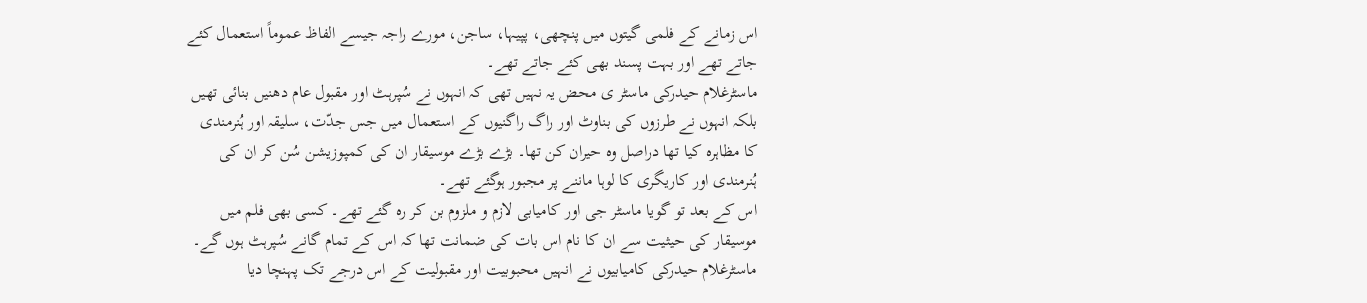اس زمانے کے فلمی گیتوں میں پنچھی، پپیہا، ساجن، مورے راجہ جیسے الفاظ عموماً استعمال کئے جاتے تھے اور بہت پسند بھی کئے جاتے تھے۔
ماسٹرغلام حیدرکی ماسٹر ی محض یہ نہیں تھی کہ انہوں نے سُپرہٹ اور مقبول عام دھنیں بنائی تھیں بلکہ انہوں نے طرزوں کی بناوٹ اور راگ راگنیوں کے استعمال میں جس جدّت، سلیقہ اور ہُنرمندی کا مظاہرہ کیا تھا دراصل وہ حیران کن تھا۔ بڑے بڑے موسیقار ان کی کمپوزیشن سُن کر ان کی ہُنرمندی اور کاریگری کا لوہا ماننے پر مجبور ہوگئے تھے۔
اس کے بعد تو گویا ماسٹر جی اور کامیابی لازم و ملزوم بن کر رہ گئے تھے۔ کسی بھی فلم میں موسیقار کی حیثیت سے ان کا نام اس بات کی ضمانت تھا کہ اس کے تمام گانے سُپرہٹ ہوں گے۔
ماسٹرغلام حیدرکی کامیابیوں نے انہیں محبوبیت اور مقبولیت کے اس درجے تک پہنچا دیا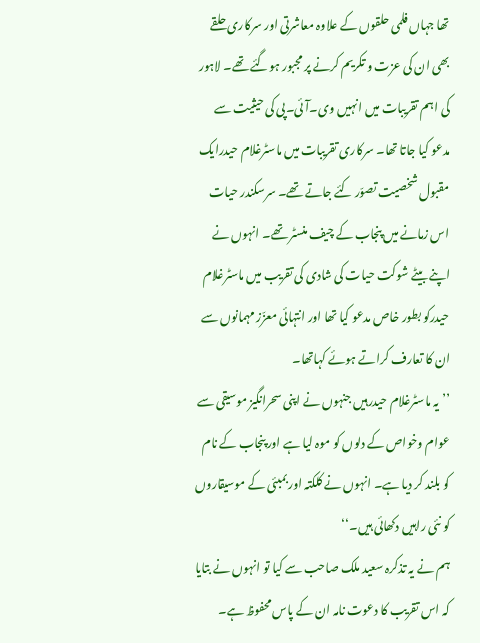تھا جہاں فلمی حلقوں کے علاوہ معاشرتی اور سرکاری حلقے بھی ان کی عزت و تکریم کرنے پر مجبور ہوگئے تھے۔ لاہور کی اہم تقریبات میں انہیں وی۔آئی۔پی کی حیثیت سے مدعو کیا جاتا تھا۔ سرکاری تقریبات میں ماسٹرغلام حیدرایک مقبول شخصیت تصوّر کئے جاتے تھے۔ سرسکندر حیات اس زمانے میں پنجاب کے چیف منسٹر تھے۔ انہوں نے اپنے بیٹے شوکت حیات کی شادی کی تقریب میں ماسٹرغلام حیدرکو بطور خاص مدعو کیا تھا اور انتہائی معزّز مہمانوں سے ان کا تعارف کراتے ہوئے کہاتھا۔
’’یہ ماسٹرغلام حیدرہیں جنہوں نے اپنی سحرانگیز موسیقی سے عوام وخواص کے دلوں کو موہ لیا ہے اور پنجاب کے نام کو بلند کر دیا ہے۔ انہوں نے کلکتہ اور بمبئی کے موسیقاروں کو نئی راہیں دکھائی ہیں۔‘‘
ہم نے یہ تذکرہ سعید ملک صاحب سے کیا تو انہوں نے بتایا کہ اس تقریب کا دعوت نامہ ان کے پاس محفوظ ہے۔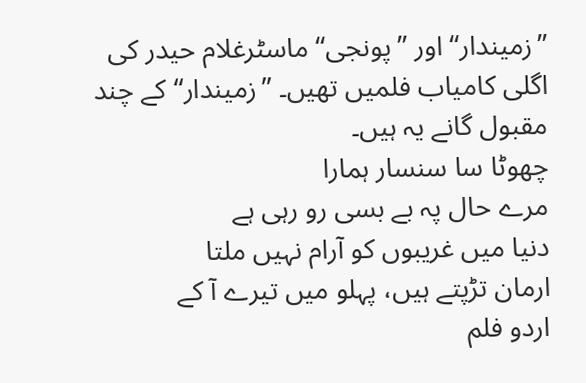’’زمیندار‘‘ اور ’’پونجی‘‘ ماسٹرغلام حیدر کی اگلی کامیاب فلمیں تھیں۔ ’’زمیندار‘‘ کے چند مقبول گانے یہ ہیں۔
چھوٹا سا سنسار ہمارا
مرے حال پہ بے بسی رو رہی ہے
دنیا میں غریبوں کو آرام نہیں ملتا
ارمان تڑپتے ہیں، پہلو میں تیرے آ کے
اردو فلم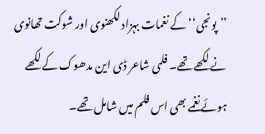’’پونجی‘‘ کے نغمات بہزاد لکھنوی اور شوکت تھانوی نے لکھے تھے۔ فلمی شاعر ڈی این مدھوک کے لکھے ہوئے نغمے بھی اس فلم میں شامل تھے۔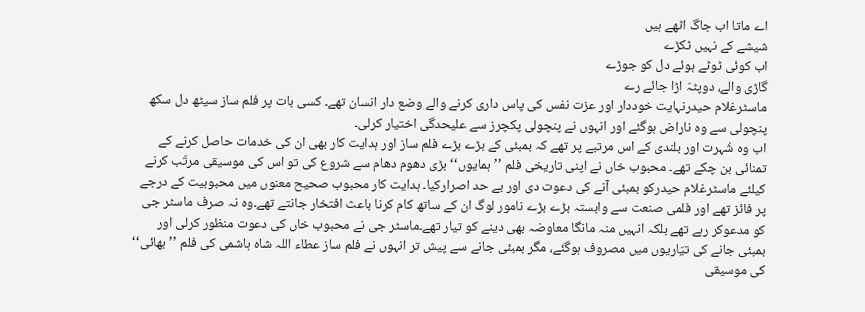اے ماتا اب جاگ اٹھے ہیں
شیشے کے نہیں ٹکڑے
اب کوئی ٹوٹے ہوئے دل کو جوڑے
گاڑی والے، دوپٹہّ اڑا جائے رے
ماسٹرغلام حیدرنہایت خوددار اور عزت نفس کی پاس داری کرنے والے وضع دار انسان تھے۔ کسی بات پر فلم ساز سیٹھ دل سکھ پنچولی سے وہ ناراض ہوگئے اور انہوں نے پنچولی پکچرز سے علیحدگی اختیار کرلی۔
اب وہ شُہرت اور بلندی کے اس مرتبے پر تھے کہ بمبئی کے بڑے بڑے فلم ساز اور ہدایت کار بھی ان کی خدمات حاصل کرنے کے تمنائی بن چکے تھے۔ محبوب خاں نے اپنی تاریخی فلم ’’ہمایوں‘‘ بڑی دھوم دھام سے شروع کی تو اس کی موسیقی مرتّب کرنے کیلئے ماسٹرغلام حیدرکو بمبئی آنے کی دعوت دی اور بے حد اصرارکیا۔ ہدایت کار محبوب صحیح معنوں میں محبوبیت کے درجے پر فائز تھے اور فلمی صنعت سے وابستہ بڑے بڑے نامور لوگ ان کے ساتھ کام کرنا باعث افتخار جانتے تھے۔وہ نہ صرف ماسٹر جی کو مدعوکر رہے تھے بلکہ انہیں منہ مانگا معاوضہ بھی دینے کو تیار تھے۔ماسٹر جی نے محبوب خاں کی دعوت منظور کرلی اور بمبئی جانے کی تیّاریوں میں مصروف ہوگئے، مگر بمبئی جانے سے پیش تر انہوں نے فلم ساز عطاء اللہ شاہ ہاشمی کی فلم ’’بھائی‘‘ کی موسیقی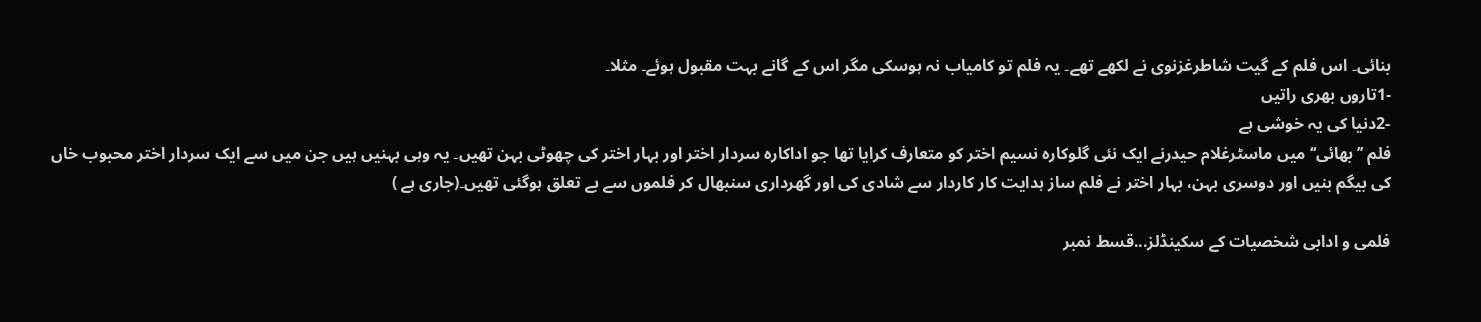بنائی۔ اس فلم کے گیت شاطرغزنوی نے لکھے تھے۔ یہ فلم تو کامیاب نہ ہوسکی مگر اس کے گانے بہت مقبول ہوئے۔ مثلا۔
-1تاروں بھری راتیں
-2دنیا کی یہ خوشی ہے
فلم ’’بھائی‘‘ میں ماسٹرغلام حیدرنے ایک نئی گلوکارہ نسیم اختر کو متعارف کرایا تھا جو اداکارہ سردار اختر اور بہار اختر کی چھوٹی بہن تھیں۔ یہ وہی بہنیں ہیں جن میں سے ایک سردار اختر محبوب خاں کی بیگم بنیں اور دوسری بہن، بہار اختر نے فلم ساز ہدایت کار کاردار سے شادی کی اور گھرداری سنبھال کر فلموں سے بے تعلق ہوگئی تھیں۔(جاری ہے )

فلمی و ادابی شخصیات کے سکینڈلز...قسط نمبر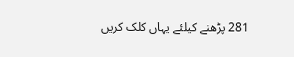281 پڑھنے کیلئے یہاں کلک کریں